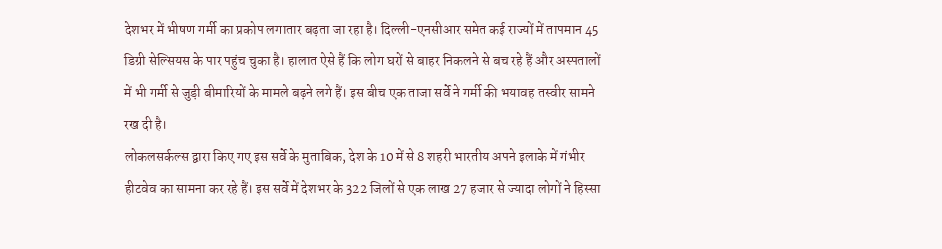देशभर में भीषण गर्मी का प्रकोप लगातार बढ़ता जा रहा है। दिल्ली-एनसीआर समेत कई राज्यों में तापमान 45 डिग्री सेल्सियस के पार पहुंच चुका है। हालात ऐसे हैं कि लोग घरों से बाहर निकलने से बच रहे हैं और अस्पतालों में भी गर्मी से जुड़ी बीमारियों के मामले बढ़ने लगे हैं। इस बीच एक ताजा सर्वे ने गर्मी की भयावह तस्वीर सामने रख दी है।
लोकलसर्कल्स द्वारा किए गए इस सर्वे के मुताबिक, देश के 10 में से 8 शहरी भारतीय अपने इलाके में गंभीर हीटवेव का सामना कर रहे हैं। इस सर्वे में देशभर के 322 जिलों से एक लाख 27 हजार से ज्यादा लोगों ने हिस्सा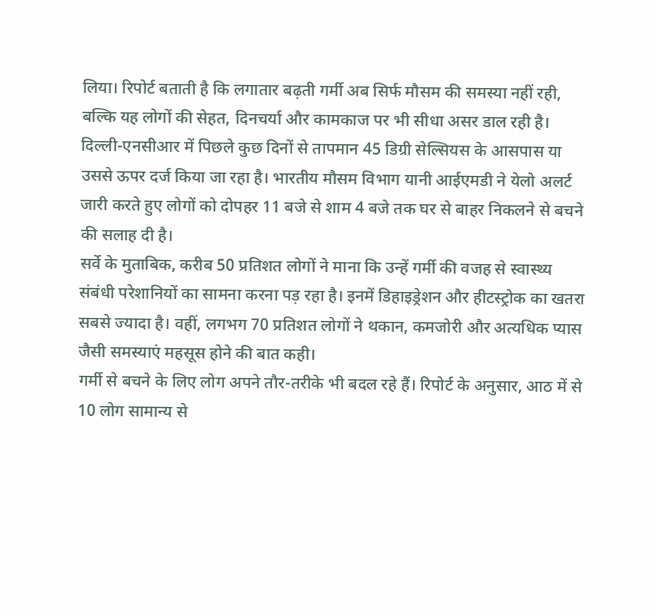लिया। रिपोर्ट बताती है कि लगातार बढ़ती गर्मी अब सिर्फ मौसम की समस्या नहीं रही, बल्कि यह लोगों की सेहत, दिनचर्या और कामकाज पर भी सीधा असर डाल रही है।
दिल्ली-एनसीआर में पिछले कुछ दिनों से तापमान 45 डिग्री सेल्सियस के आसपास या उससे ऊपर दर्ज किया जा रहा है। भारतीय मौसम विभाग यानी आईएमडी ने येलो अलर्ट जारी करते हुए लोगों को दोपहर 11 बजे से शाम 4 बजे तक घर से बाहर निकलने से बचने की सलाह दी है।
सर्वे के मुताबिक, करीब 50 प्रतिशत लोगों ने माना कि उन्हें गर्मी की वजह से स्वास्थ्य संबंधी परेशानियों का सामना करना पड़ रहा है। इनमें डिहाइड्रेशन और हीटस्ट्रोक का खतरा सबसे ज्यादा है। वहीं, लगभग 70 प्रतिशत लोगों ने थकान, कमजोरी और अत्यधिक प्यास जैसी समस्याएं महसूस होने की बात कही।
गर्मी से बचने के लिए लोग अपने तौर-तरीके भी बदल रहे हैं। रिपोर्ट के अनुसार, आठ में से 10 लोग सामान्य से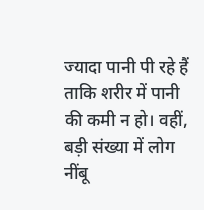ज्यादा पानी पी रहे हैं ताकि शरीर में पानी की कमी न हो। वहीं, बड़ी संख्या में लोग नींबू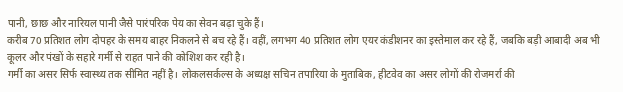पानी, छाछ और नारियल पानी जैसे पारंपरिक पेय का सेवन बढ़ा चुके हैं।
करीब 70 प्रतिशत लोग दोपहर के समय बाहर निकलने से बच रहे हैं। वहीं, लगभग 40 प्रतिशत लोग एयर कंडीशनर का इस्तेमाल कर रहे हैं, जबकि बड़ी आबादी अब भी कूलर और पंखों के सहारे गर्मी से राहत पाने की कोशिश कर रही है।
गर्मी का असर सिर्फ स्वास्थ्य तक सीमित नहीं है। लोकलसर्कल्स के अध्यक्ष सचिन तपारिया के मुताबिक, हीटवेव का असर लोगों की रोजमर्रा की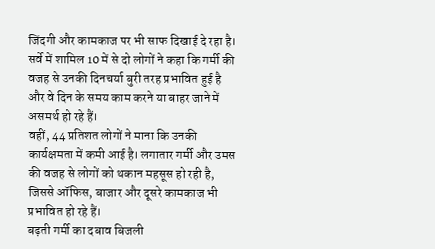जिंदगी और कामकाज पर भी साफ दिखाई दे रहा है। सर्वे में शामिल 10 में से दो लोगों ने कहा कि गर्मी की वजह से उनकी दिनचर्या बुरी तरह प्रभावित हुई है और वे दिन के समय काम करने या बाहर जाने में असमर्थ हो रहे हैं।
वहीं, 44 प्रतिशत लोगों ने माना कि उनकी कार्यक्षमता में कमी आई है। लगातार गर्मी और उमस की वजह से लोगों को थकान महसूस हो रही है, जिससे ऑफिस, बाजार और दूसरे कामकाज भी प्रभावित हो रहे हैं।
बढ़ती गर्मी का दबाव बिजली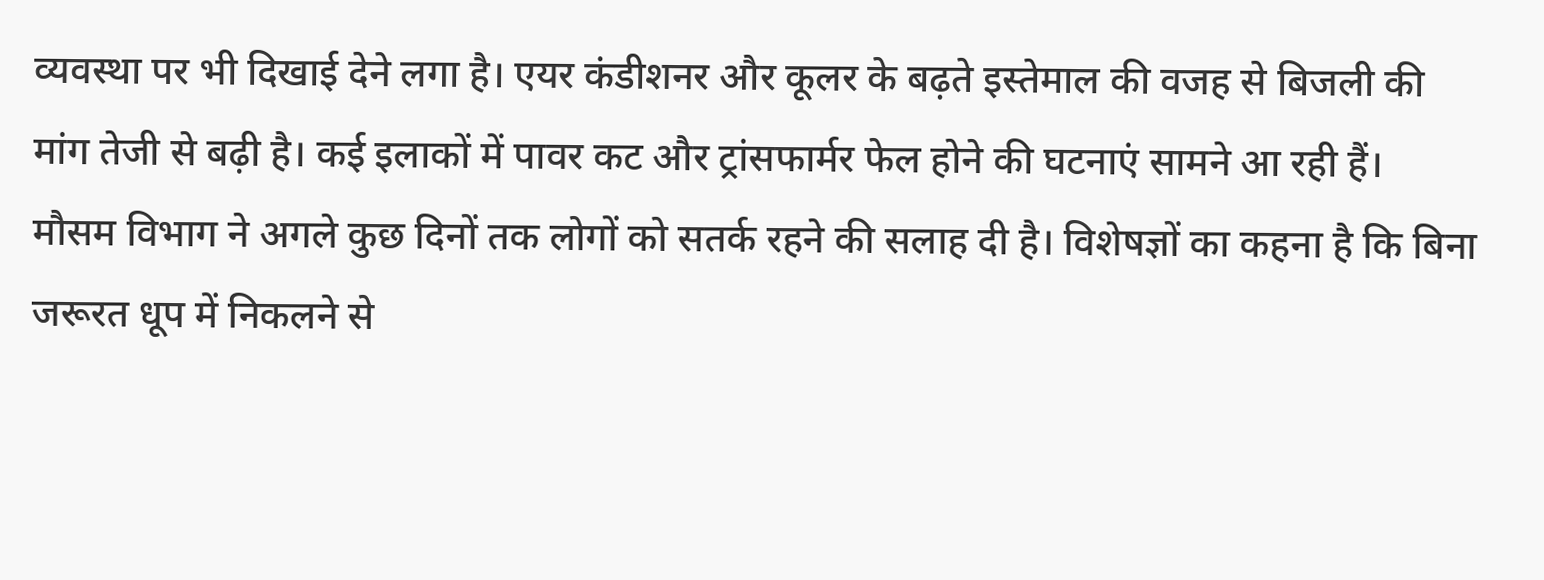व्यवस्था पर भी दिखाई देने लगा है। एयर कंडीशनर और कूलर के बढ़ते इस्तेमाल की वजह से बिजली की मांग तेजी से बढ़ी है। कई इलाकों में पावर कट और ट्रांसफार्मर फेल होने की घटनाएं सामने आ रही हैं।
मौसम विभाग ने अगले कुछ दिनों तक लोगों को सतर्क रहने की सलाह दी है। विशेषज्ञों का कहना है कि बिना जरूरत धूप में निकलने से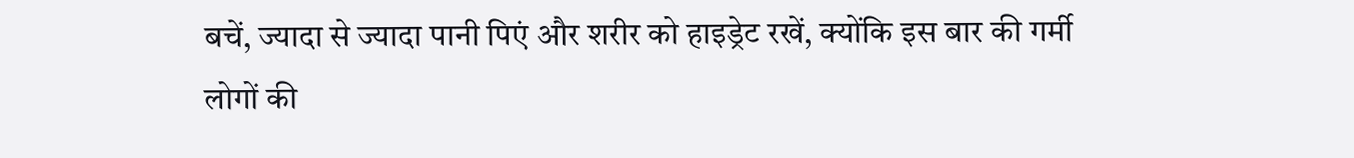बचें, ज्यादा से ज्यादा पानी पिएं और शरीर को हाइड्रेट रखें, क्योंकि इस बार की गर्मी लोगों की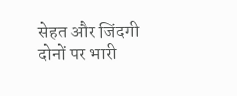सेहत और जिंदगी दोनों पर भारी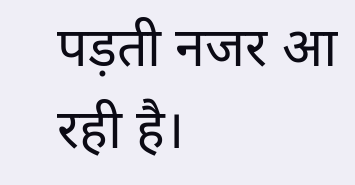पड़ती नजर आ रही है।